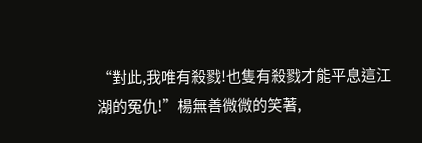“對此,我唯有殺戮!也隻有殺戮才能平息這江湖的冤仇!”楊無善微微的笑著,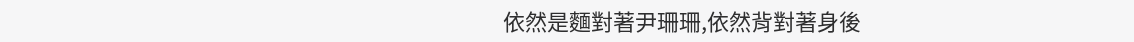依然是麵對著尹珊珊,依然背對著身後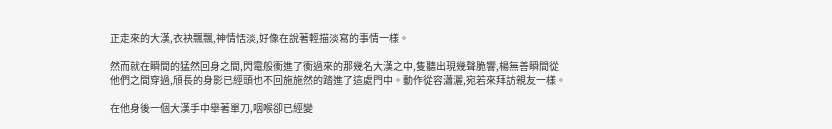正走來的大漢,衣袂飄飄,神情恬淡,好像在說著輕描淡寫的事情一樣。

然而就在瞬間的猛然回身之間,閃電般衝進了衝過來的那幾名大漢之中,隻聽出現幾聲脆響,楊無善瞬間從他們之間穿過,頎長的身影已經頭也不回施施然的踏進了這處門中。動作從容瀟灑,宛若來拜訪親友一樣。

在他身後一個大漢手中舉著單刀,咽喉卻已經變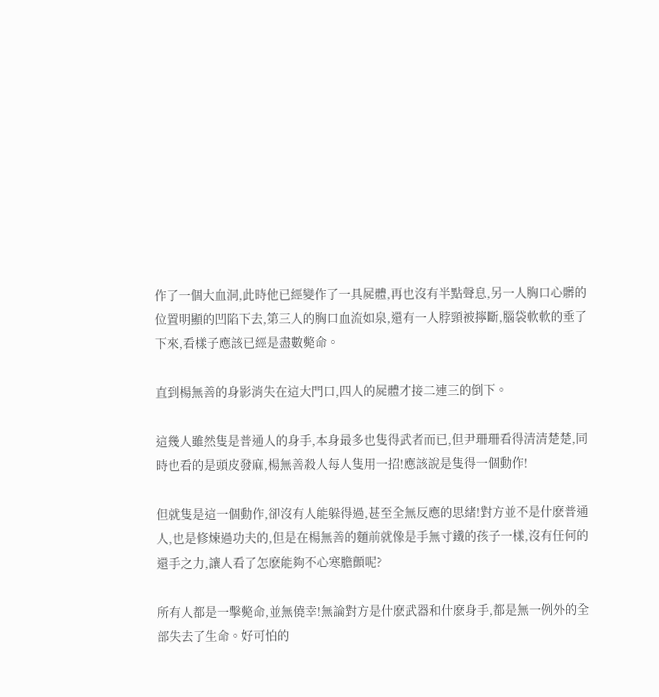作了一個大血洞,此時他已經變作了一具屍體,再也沒有半點聲息,另一人胸口心髒的位置明顯的凹陷下去,第三人的胸口血流如泉,還有一人脖頸被擰斷,腦袋軟軟的垂了下來,看樣子應該已經是盡數斃命。

直到楊無善的身影消失在這大門口,四人的屍體才接二連三的倒下。

這幾人雖然隻是普通人的身手,本身最多也隻得武者而已,但尹珊珊看得清清楚楚,同時也看的是頭皮發麻,楊無善殺人每人隻用一招!應該說是隻得一個動作!

但就隻是這一個動作,卻沒有人能躲得過,甚至全無反應的思緒!對方並不是什麽普通人,也是修煉過功夫的,但是在楊無善的麵前就像是手無寸鐵的孩子一樣,沒有任何的還手之力,讓人看了怎麽能夠不心寒膽顫呢?

所有人都是一擊斃命,並無僥幸!無論對方是什麽武器和什麽身手,都是無一例外的全部失去了生命。好可怕的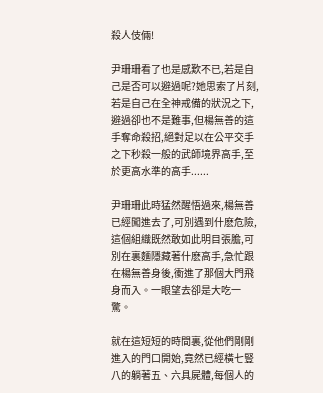殺人伎倆!

尹珊珊看了也是感歎不已,若是自己是否可以避過呢?她思索了片刻,若是自己在全神戒備的狀況之下,避過卻也不是難事,但楊無善的這手奪命殺招,絕對足以在公平交手之下秒殺一般的武師境界高手,至於更高水準的高手......

尹珊珊此時猛然醒悟過來,楊無善已經闖進去了,可別遇到什麽危險,這個組織既然敢如此明目張膽,可別在裏麵隱藏著什麽高手,急忙跟在楊無善身後,衝進了那個大門飛身而入。一眼望去卻是大吃一驚。

就在這短短的時間裏,從他們剛剛進入的門口開始,竟然已經橫七豎八的躺著五、六具屍體,每個人的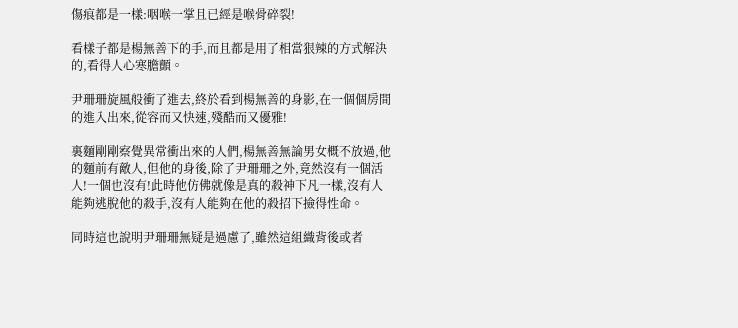傷痕都是一樣:咽喉一掌且已經是喉骨碎裂!

看樣子都是楊無善下的手,而且都是用了相當狠辣的方式解決的,看得人心寒膽顫。

尹珊珊旋風般衝了進去,終於看到楊無善的身影,在一個個房間的進入出來,從容而又快速,殘酷而又優雅!

裏麵剛剛察覺異常衝出來的人們,楊無善無論男女概不放過,他的麵前有敵人,但他的身後,除了尹珊珊之外,竟然沒有一個活人!一個也沒有!此時他仿佛就像是真的殺神下凡一樣,沒有人能夠逃脫他的殺手,沒有人能夠在他的殺招下撿得性命。

同時這也說明尹珊珊無疑是過慮了,雖然這組織背後或者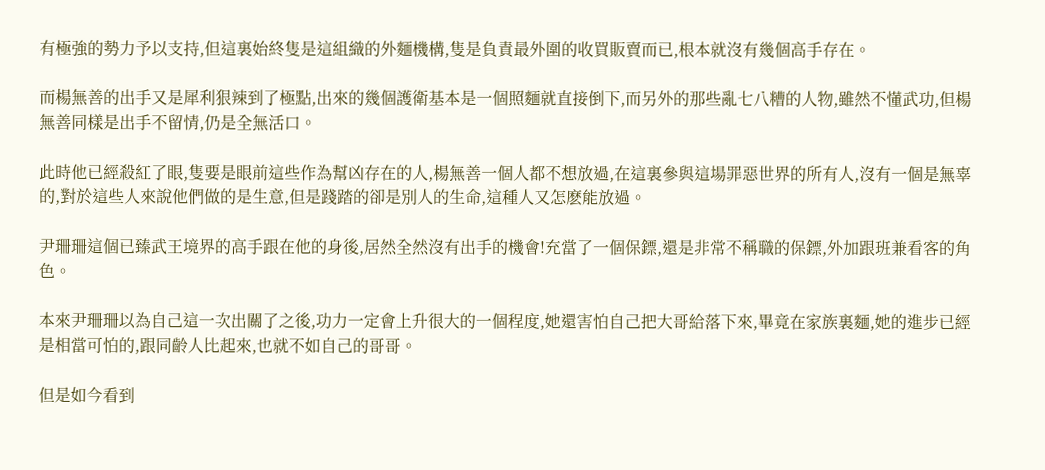有極強的勢力予以支持,但這裏始終隻是這組織的外麵機構,隻是負責最外圍的收買販賣而已,根本就沒有幾個高手存在。

而楊無善的出手又是犀利狠辣到了極點,出來的幾個護衛基本是一個照麵就直接倒下,而另外的那些亂七八糟的人物,雖然不懂武功,但楊無善同樣是出手不留情,仍是全無活口。

此時他已經殺紅了眼,隻要是眼前這些作為幫凶存在的人,楊無善一個人都不想放過,在這裏參與這場罪惡世界的所有人,沒有一個是無辜的,對於這些人來說他們做的是生意,但是踐踏的卻是別人的生命,這種人又怎麽能放過。

尹珊珊這個已臻武王境界的高手跟在他的身後,居然全然沒有出手的機會!充當了一個保鏢,還是非常不稱職的保鏢,外加跟班兼看客的角色。

本來尹珊珊以為自己這一次出關了之後,功力一定會上升很大的一個程度,她還害怕自己把大哥給落下來,畢竟在家族裏麵,她的進步已經是相當可怕的,跟同齡人比起來,也就不如自己的哥哥。

但是如今看到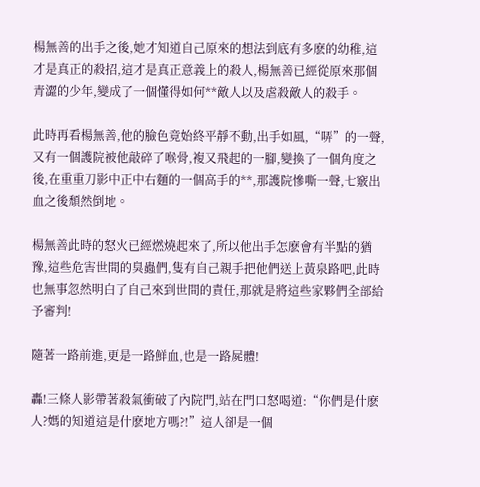楊無善的出手之後,她才知道自己原來的想法到底有多麽的幼稚,這才是真正的殺招,這才是真正意義上的殺人,楊無善已經從原來那個青澀的少年,變成了一個懂得如何**敵人以及虐殺敵人的殺手。

此時再看楊無善,他的臉色竟始終平靜不動,出手如風,“哢”的一聲,又有一個護院被他敲碎了喉骨,複又飛起的一腳,變換了一個角度之後,在重重刀影中正中右麵的一個高手的**,那護院慘嘶一聲,七竅出血之後頹然倒地。

楊無善此時的怒火已經燃燒起來了,所以他出手怎麽會有半點的猶豫,這些危害世間的臭蟲們,隻有自己親手把他們送上黃泉路吧,此時也無事忽然明白了自己來到世間的責任,那就是將這些家夥們全部給予審判!

隨著一路前進,更是一路鮮血,也是一路屍體!

轟!三條人影帶著殺氣衝破了內院門,站在門口怒喝道:“你們是什麽人?媽的知道這是什麽地方嗎?!”這人卻是一個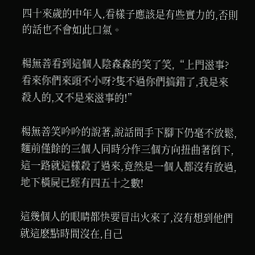四十來歲的中年人,看樣子應該是有些實力的,否則的話也不會如此口氣。

楊無善看到這個人陰森森的笑了笑,“上門滋事?看來你們來頭不小呀?隻不過你們搞錯了,我是來殺人的,又不是來滋事的!”

楊無善笑吟吟的說著,說話間手下腳下仍毫不放鬆,麵前僅餘的三個人同時分作三個方向扭曲著倒下,這一路就這樣殺了過來,竟然是一個人都沒有放過,地下橫屍已經有四五十之數!

這幾個人的眼睛都快要冒出火來了,沒有想到他們就這麽點時間沒在,自己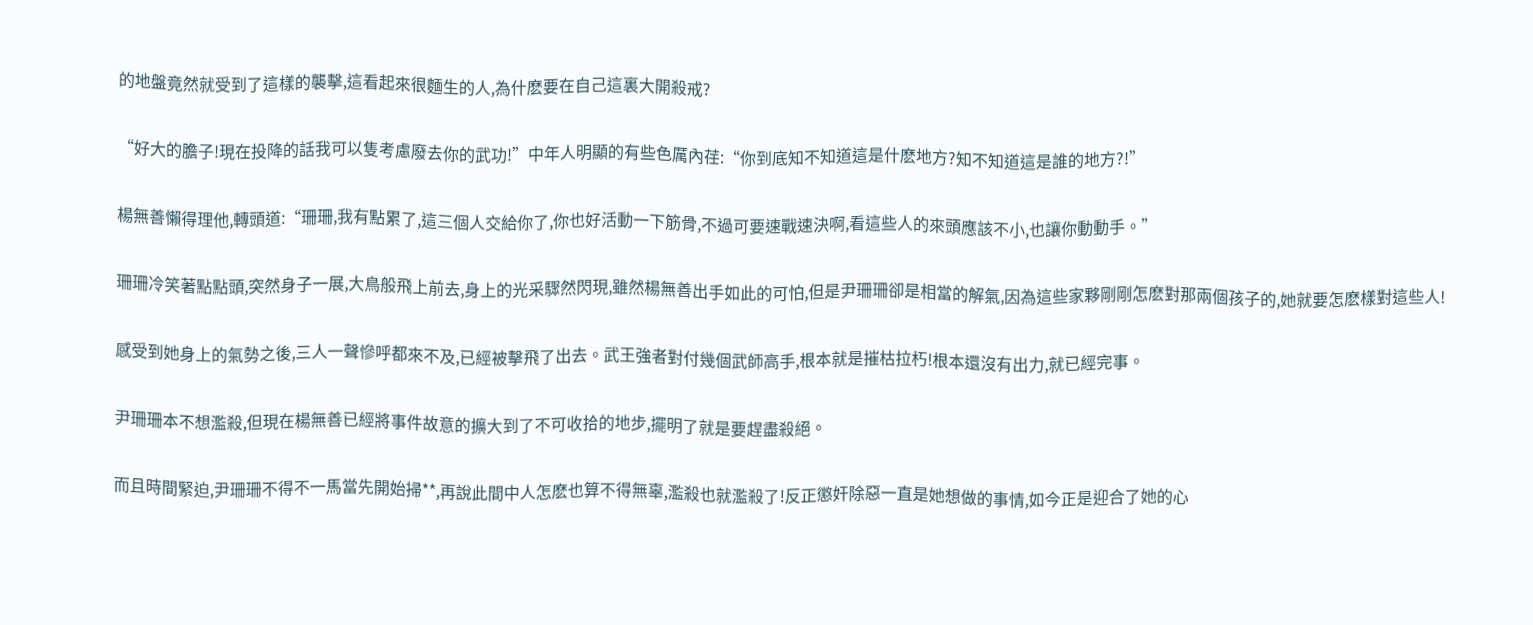的地盤竟然就受到了這樣的襲擊,這看起來很麵生的人,為什麽要在自己這裏大開殺戒?

“好大的膽子!現在投降的話我可以隻考慮廢去你的武功!”中年人明顯的有些色厲內荏:“你到底知不知道這是什麽地方?知不知道這是誰的地方?!”

楊無善懶得理他,轉頭道:“珊珊,我有點累了,這三個人交給你了,你也好活動一下筋骨,不過可要速戰速決啊,看這些人的來頭應該不小,也讓你動動手。”

珊珊冷笑著點點頭,突然身子一展,大鳥般飛上前去,身上的光采驟然閃現,雖然楊無善出手如此的可怕,但是尹珊珊卻是相當的解氣,因為這些家夥剛剛怎麽對那兩個孩子的,她就要怎麽樣對這些人!

感受到她身上的氣勢之後,三人一聲慘呼都來不及,已經被擊飛了出去。武王強者對付幾個武師高手,根本就是摧枯拉朽!根本還沒有出力,就已經完事。

尹珊珊本不想濫殺,但現在楊無善已經將事件故意的擴大到了不可收拾的地步,擺明了就是要趕盡殺絕。

而且時間緊迫,尹珊珊不得不一馬當先開始掃**,再說此間中人怎麽也算不得無辜,濫殺也就濫殺了!反正懲奸除惡一直是她想做的事情,如今正是迎合了她的心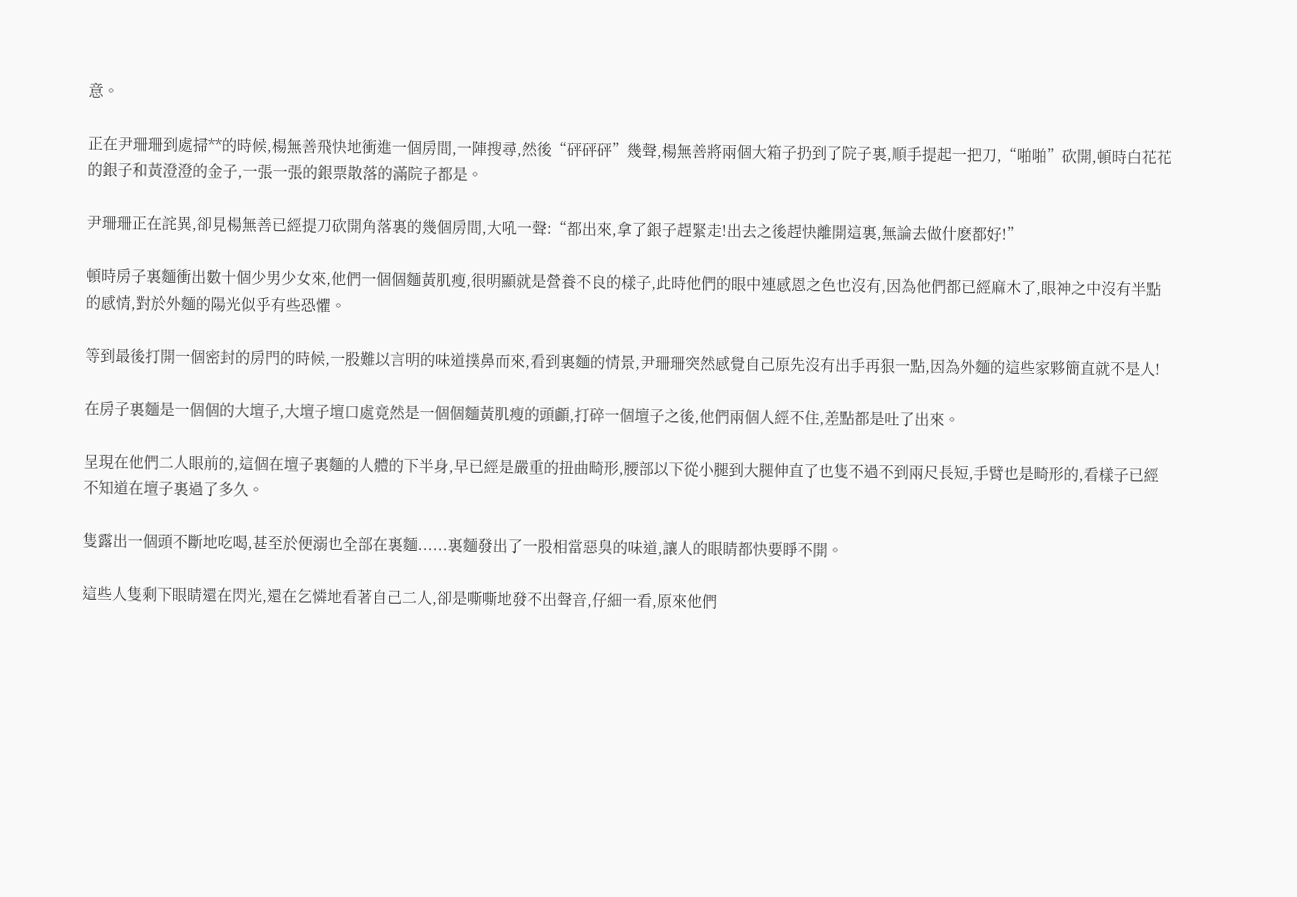意。

正在尹珊珊到處掃**的時候,楊無善飛快地衝進一個房間,一陣搜尋,然後“砰砰砰”幾聲,楊無善將兩個大箱子扔到了院子裏,順手提起一把刀,“啪啪”砍開,頓時白花花的銀子和黃澄澄的金子,一張一張的銀票散落的滿院子都是。

尹珊珊正在詫異,卻見楊無善已經提刀砍開角落裏的幾個房間,大吼一聲:“都出來,拿了銀子趕緊走!出去之後趕快離開這裏,無論去做什麽都好!”

頓時房子裏麵衝出數十個少男少女來,他們一個個麵黃肌瘦,很明顯就是營養不良的樣子,此時他們的眼中連感恩之色也沒有,因為他們都已經麻木了,眼神之中沒有半點的感情,對於外麵的陽光似乎有些恐懼。

等到最後打開一個密封的房門的時候,一股難以言明的味道撲鼻而來,看到裏麵的情景,尹珊珊突然感覺自己原先沒有出手再狠一點,因為外麵的這些家夥簡直就不是人!

在房子裏麵是一個個的大壇子,大壇子壇口處竟然是一個個麵黃肌瘦的頭顱,打碎一個壇子之後,他們兩個人經不住,差點都是吐了出來。

呈現在他們二人眼前的,這個在壇子裏麵的人體的下半身,早已經是嚴重的扭曲畸形,腰部以下從小腿到大腿伸直了也隻不過不到兩尺長短,手臂也是畸形的,看樣子已經不知道在壇子裏過了多久。

隻露出一個頭不斷地吃喝,甚至於便溺也全部在裏麵......裏麵發出了一股相當惡臭的味道,讓人的眼睛都快要睜不開。

這些人隻剩下眼睛還在閃光,還在乞憐地看著自己二人,卻是嘶嘶地發不出聲音,仔細一看,原來他們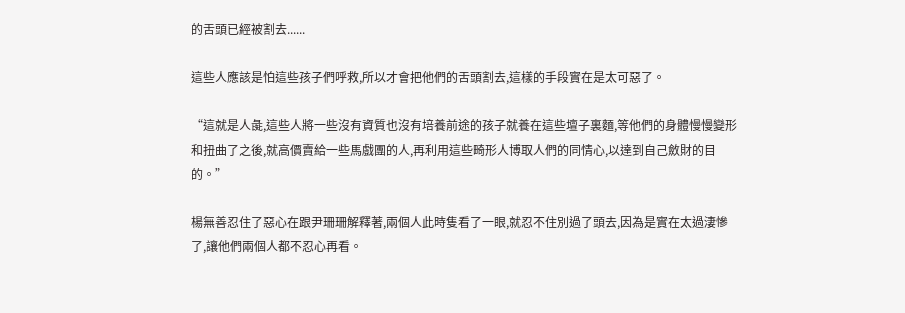的舌頭已經被割去......

這些人應該是怕這些孩子們呼救,所以才會把他們的舌頭割去,這樣的手段實在是太可惡了。

“這就是人彘,這些人將一些沒有資質也沒有培養前途的孩子就養在這些壇子裏麵,等他們的身體慢慢變形和扭曲了之後,就高價賣給一些馬戲團的人,再利用這些畸形人博取人們的同情心,以達到自己斂財的目的。”

楊無善忍住了惡心在跟尹珊珊解釋著,兩個人此時隻看了一眼,就忍不住別過了頭去,因為是實在太過淒慘了,讓他們兩個人都不忍心再看。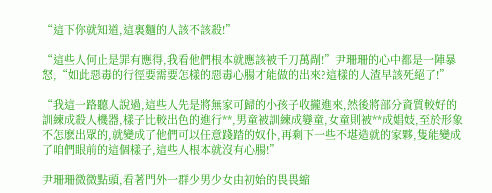“這下你就知道,這裏麵的人該不該殺!”

“這些人何止是罪有應得,我看他們根本就應該被千刀萬剮!”尹珊珊的心中都是一陣暴怒,“如此惡毒的行徑要需要怎樣的惡毒心腸才能做的出來?這樣的人渣早該死絕了!”

“我這一路聽人說過,這些人先是將無家可歸的小孩子收攏進來,然後將部分資質較好的訓練成殺人機器,樣子比較出色的進行**,男童被訓練成孌童,女童則被**成娼妓,至於形象不怎麽出眾的,就變成了他們可以任意踐踏的奴仆,再剩下一些不堪造就的家夥,隻能變成了咱們眼前的這個樣子,這些人根本就沒有心腸!”

尹珊珊微微點頭,看著門外一群少男少女由初始的畏畏縮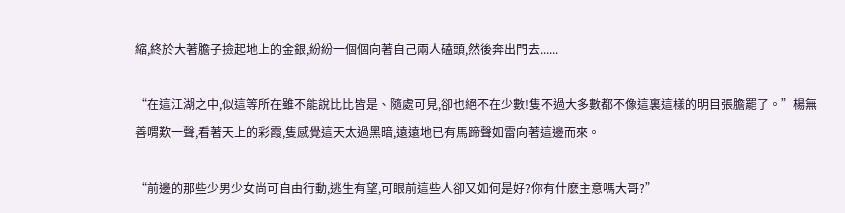縮,終於大著膽子撿起地上的金銀,紛紛一個個向著自己兩人磕頭,然後奔出門去......

“在這江湖之中,似這等所在雖不能說比比皆是、隨處可見,卻也絕不在少數!隻不過大多數都不像這裏這樣的明目張膽罷了。”楊無善喟歎一聲,看著天上的彩霞,隻感覺這天太過黑暗,遠遠地已有馬蹄聲如雷向著這邊而來。

“前邊的那些少男少女尚可自由行動,逃生有望,可眼前這些人卻又如何是好?你有什麽主意嗎大哥?”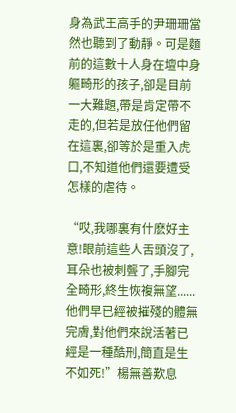身為武王高手的尹珊珊當然也聽到了動靜。可是麵前的這數十人身在壇中身軀畸形的孩子,卻是目前一大難題,帶是肯定帶不走的,但若是放任他們留在這裏,卻等於是重入虎口,不知道他們還要遭受怎樣的虐待。

“哎,我哪裏有什麽好主意!眼前這些人舌頭沒了,耳朵也被刺聾了,手腳完全畸形,終生恢複無望......他們早已經被摧殘的體無完膚,對他們來說活著已經是一種酷刑,簡直是生不如死!”楊無善歎息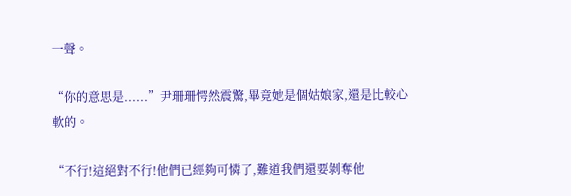一聲。

“你的意思是......”尹珊珊愕然震驚,畢竟她是個姑娘家,還是比較心軟的。

“不行!這絕對不行!他們已經夠可憐了,難道我們還要剝奪他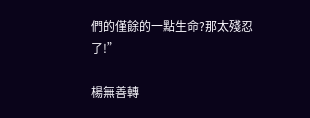們的僅餘的一點生命?那太殘忍了!”

楊無善轉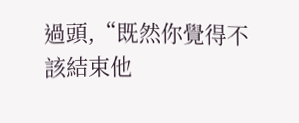過頭,“既然你覺得不該結束他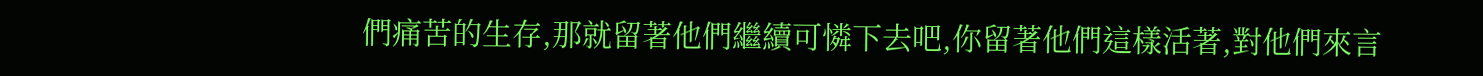們痛苦的生存,那就留著他們繼續可憐下去吧,你留著他們這樣活著,對他們來言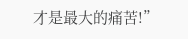才是最大的痛苦!”